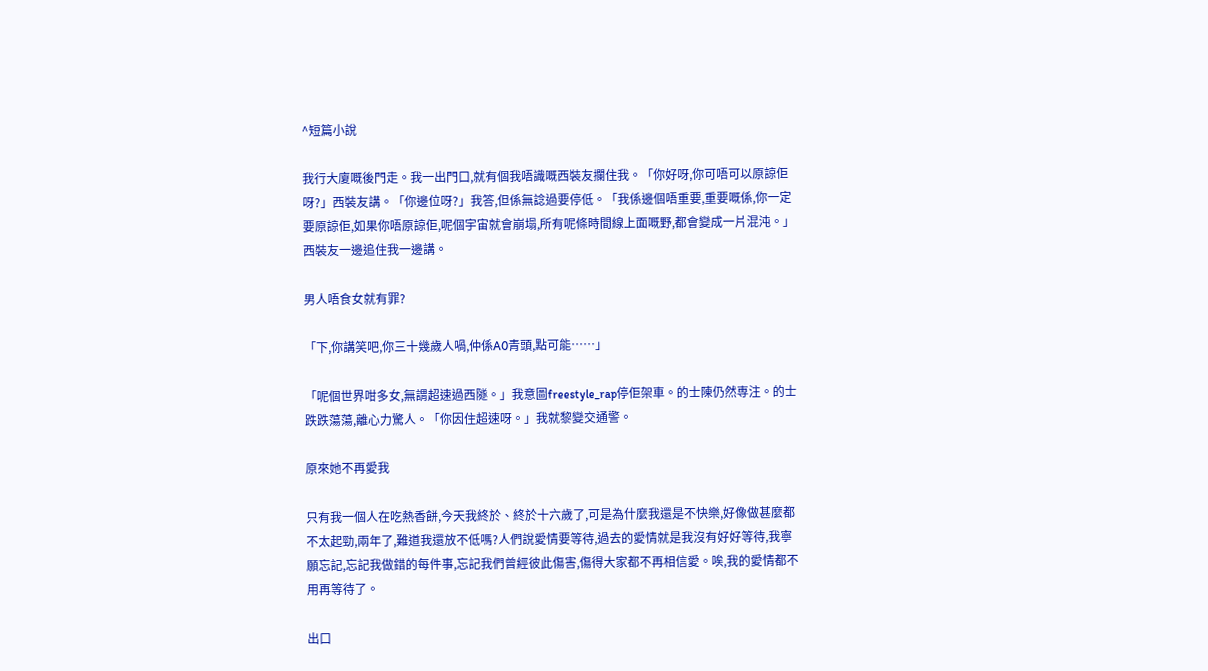^短篇小說

我行大廈嘅後門走。我一出門口,就有個我唔識嘅西裝友攔住我。「你好呀,你可唔可以原諒佢呀?」西裝友講。「你邊位呀?」我答,但係無諗過要停低。「我係邊個唔重要,重要嘅係,你一定要原諒佢,如果你唔原諒佢,呢個宇宙就會崩塌,所有呢條時間線上面嘅野,都會變成一片混沌。」西裝友一邊追住我一邊講。

男人唔食女就有罪?

「下,你講笑吧,你三十幾歲人喎,仲係A0青頭,點可能⋯⋯」

「呢個世界咁多女,無謂超速過西隧。」我意圖freestyle_rap停佢架車。的士陳仍然専注。的士跌跌蕩蕩,離心力驚人。「你因住超速呀。」我就黎變交通警。

原來她不再愛我

只有我一個人在吃熱香餅,今天我終於、終於十六歲了,可是為什麼我還是不快樂,好像做甚麼都不太起勁,兩年了,難道我還放不低嗎?人們說愛情要等待,過去的愛情就是我沒有好好等待,我寧願忘記,忘記我做錯的每件事,忘記我們曾經彼此傷害,傷得大家都不再相信愛。唉,我的愛情都不用再等待了。

出口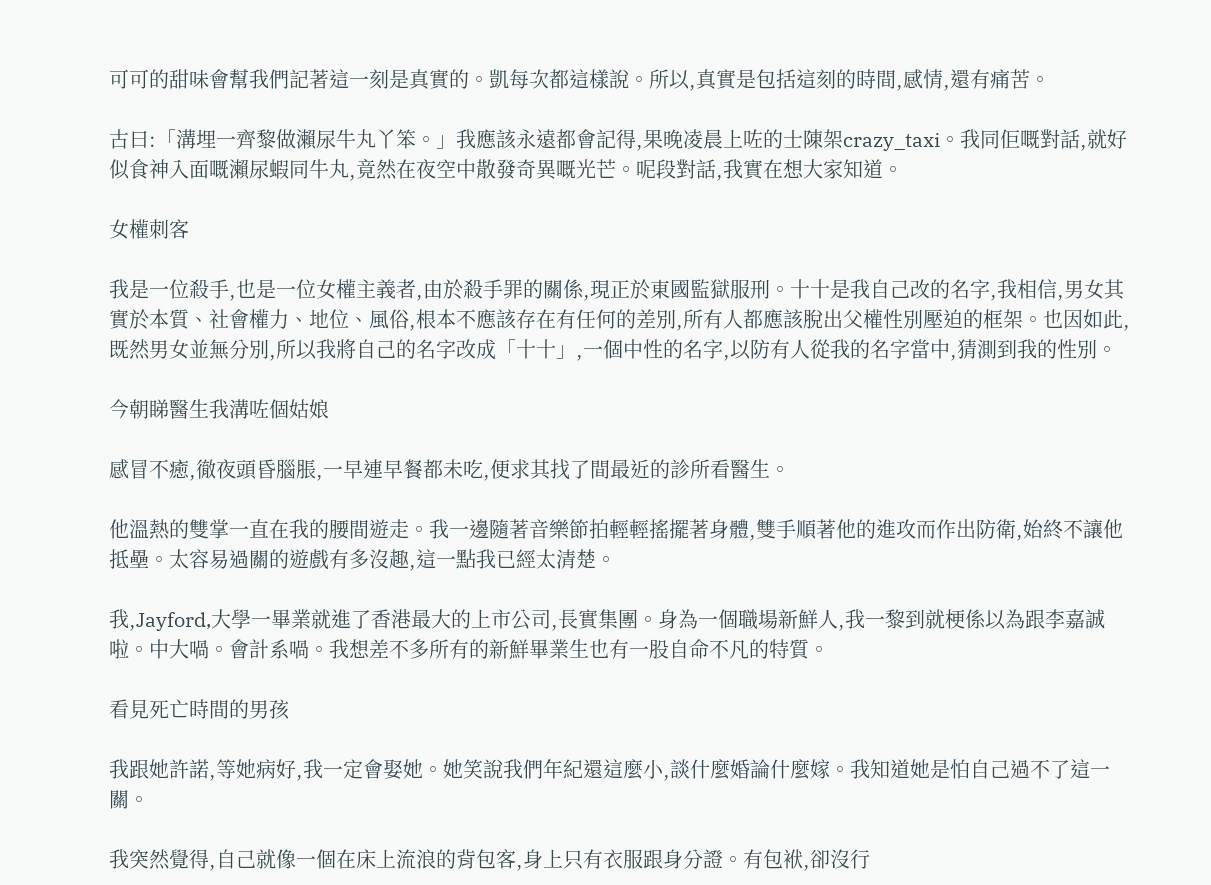可可的甜味會幫我們記著這一刻是真實的。凱每次都這樣說。所以,真實是包括這刻的時間,感情,還有痛苦。

古曰:「溝埋一齊黎做瀨尿牛丸丫笨。」我應該永遠都會記得,果晚凌晨上咗的士陳架crazy_taxi。我同佢嘅對話,就好似食神入面嘅瀨尿蝦同牛丸,竟然在夜空中散發奇異嘅光芒。呢段對話,我實在想大家知道。

女權刺客

我是一位殺手,也是一位女權主義者,由於殺手罪的關係,現正於東國監獄服刑。十十是我自己改的名字,我相信,男女其實於本質、社會權力、地位、風俗,根本不應該存在有任何的差別,所有人都應該脫出父權性別壓迫的框架。也因如此,既然男女並無分別,所以我將自己的名字改成「十十」,一個中性的名字,以防有人從我的名字當中,猜測到我的性別。

今朝睇醫生我溝咗個姑娘

感冒不癒,徹夜頭昏腦脹,一早連早餐都未吃,便求其找了間最近的診所看醫生。

他溫熱的雙掌一直在我的腰間遊走。我一邊隨著音樂節拍輕輕搖擺著身體,雙手順著他的進攻而作出防衛,始終不讓他抵壘。太容易過關的遊戲有多沒趣,這一點我已經太清楚。

我,Jayford,大學一畢業就進了香港最大的上市公司,長實集團。身為一個職場新鮮人,我一黎到就梗係以為跟李嘉誠啦。中大喎。會計系喎。我想差不多所有的新鮮畢業生也有一股自命不凡的特質。

看見死亡時間的男孩

我跟她許諾,等她病好,我一定會娶她。她笑說我們年紀還這麼小,談什麼婚論什麼嫁。我知道她是怕自己過不了這一關。

我突然覺得,自己就像一個在床上流浪的背包客,身上只有衣服跟身分證。有包袱,卻沒行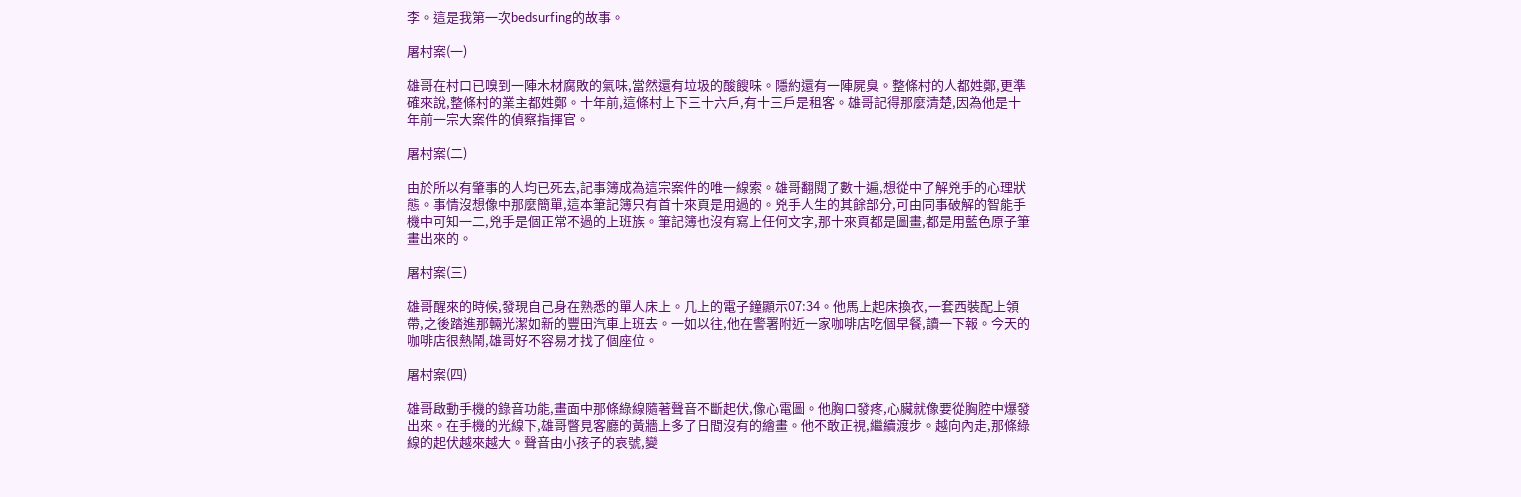李。這是我第一次bedsurfing的故事。

屠村案(一)

雄哥在村口已嗅到一陣木材腐敗的氣味,當然還有垃圾的酸餿味。隱約還有一陣屍臭。整條村的人都姓鄭,更準確來說,整條村的業主都姓鄭。十年前,這條村上下三十六戶,有十三戶是租客。雄哥記得那麼清楚,因為他是十年前一宗大案件的偵察指揮官。

屠村案(二)

由於所以有肇事的人均已死去,記事簿成為這宗案件的唯一線索。雄哥翻閱了數十遍,想從中了解兇手的心理狀態。事情沒想像中那麼簡單,這本筆記簿只有首十來頁是用過的。兇手人生的其餘部分,可由同事破解的智能手機中可知一二,兇手是個正常不過的上班族。筆記簿也沒有寫上任何文字,那十來頁都是圖畫,都是用藍色原子筆畫出來的。

屠村案(三)

雄哥醒來的時候,發現自己身在熟悉的單人床上。几上的電子鐘顯示07:34。他馬上起床換衣,一套西裝配上領帶,之後踏進那輛光潔如新的豐田汽車上班去。一如以往,他在警署附近一家咖啡店吃個早餐,讀一下報。今天的咖啡店很熱鬧,雄哥好不容易才找了個座位。

屠村案(四)

雄哥啟動手機的錄音功能,畫面中那條綠線隨著聲音不斷起伏,像心電圖。他胸口發疼,心臟就像要從胸腔中爆發出來。在手機的光線下,雄哥瞥見客廳的黃牆上多了日間沒有的繪畫。他不敢正視,繼續渡步。越向內走,那條綠線的起伏越來越大。聲音由小孩子的哀號,變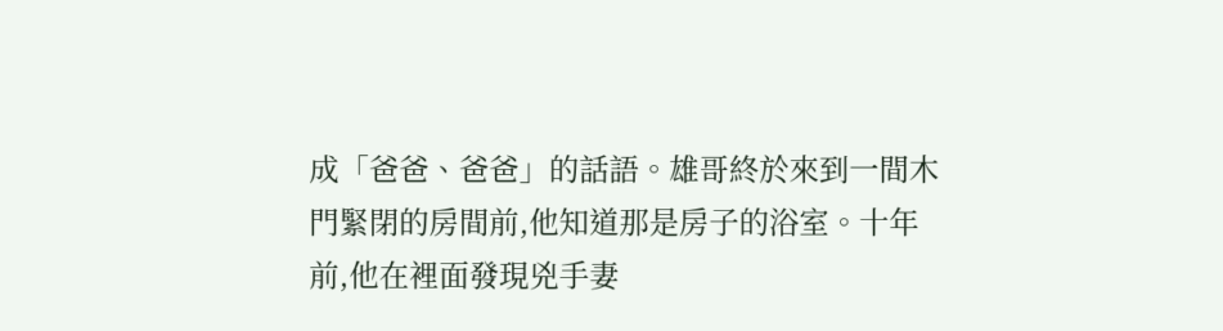成「爸爸、爸爸」的話語。雄哥終於來到一間木門緊閉的房間前,他知道那是房子的浴室。十年前,他在裡面發現兇手妻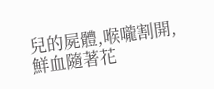兒的屍體,喉嚨割開,鮮血隨著花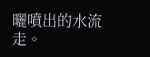曬噴出的水流走。